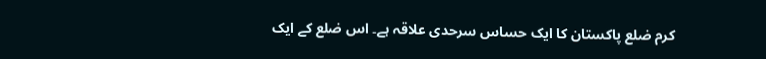کرم ضلع پاکستان کا ایک حساس سرحدی علاقہ ہے۔ اس ضلع کے ایک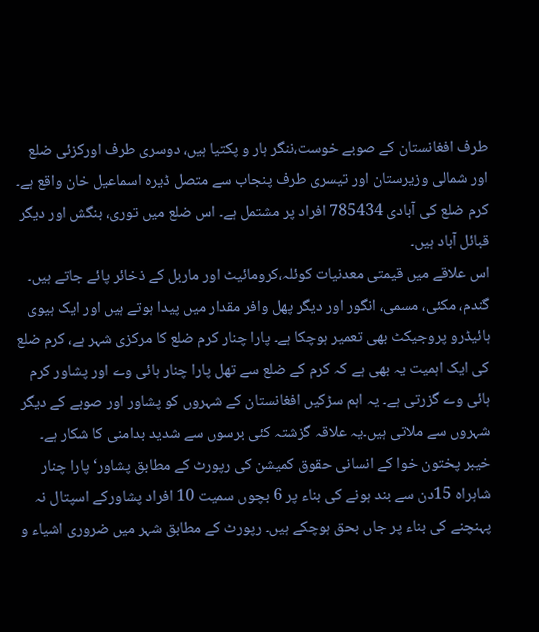طرف افغانستان کے صوبے خوست،ننگر ہار و پکتیا ہیں، دوسری طرف اورکزئی ضلع اور شمالی وزیرستان اور تیسری طرف پنجاب سے متصل ڈیرہ اسماعیل خان واقع ہے۔ کرم ضلع کی آبادی 785434 افراد پر مشتمل ہے۔ اس ضلع میں توری، بنگش اور دیگر قبائل آباد ہیں۔
اس علاقے میں قیمتی معدنیات کوئلہ،کرومائیٹ اور ماربل کے ذخائر پائے جاتے ہیں۔ گندم، مکئی، مسمی، انگور اور دیگر پھل وافر مقدار میں پیدا ہوتے ہیں اور ایک ہیوی ہائیڈرو پروجیکٹ بھی تعمیر ہوچکا ہے۔ پارا چنار کرم ضلع کا مرکزی شہر ہے، کرم ضلع کی ایک اہمیت یہ بھی ہے کہ کرم کے ضلع سے تھل پارا چنار ہائی وے اور پشاور کرم ہائی وے گزرتی ہے۔ یہ اہم سڑکیں افغانستان کے شہروں کو پشاور اور صوبے کے دیگر شہروں سے ملاتی ہیں۔یہ علاقہ گزشتہ کئی برسوں سے شدید بدامنی کا شکار ہے۔
خیبر پختون خوا کے انسانی حقوق کمیشن کی رپورٹ کے مطابق پشاور‘ پارا چنار شاہراہ 15دن سے بند ہونے کی بناء پر 6 بچوں سمیت 10 افراد پشاورکے اسپتال نہ پہنچنے کی بناء پر جاں بحق ہوچکے ہیں۔ رپورٹ کے مطابق شہر میں ضروری اشیاء و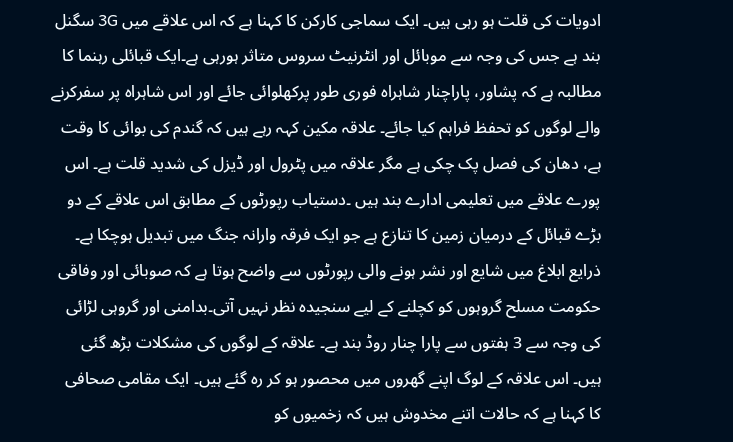ادویات کی قلت ہو رہی ہیں۔ ایک سماجی کارکن کا کہنا ہے کہ اس علاقے میں 3G سگنل بند ہے جس کی وجہ سے موبائل اور انٹرنیٹ سروس متاثر ہورہی ہے۔ایک قبائلی رہنما کا مطالبہ ہے کہ پشاور، پاراچنار شاہراہ فوری طور پرکھلوائی جائے اور اس شاہراہ پر سفرکرنے والے لوگوں کو تحفظ فراہم کیا جائے۔ علاقہ مکین کہہ رہے ہیں کہ گندم کی بوائی کا وقت ہے، دھان کی فصل پک چکی ہے مگر علاقہ میں پٹرول اور ڈیزل کی شدید قلت ہے۔ اس پورے علاقے میں تعلیمی ادارے بند ہیں ۔دستیاب رپورٹوں کے مطابق اس علاقے کے دو بڑے قبائل کے درمیان زمین کا تنازع ہے جو ایک فرقہ وارانہ جنگ میں تبدیل ہوچکا ہے۔
ذرایع ابلاغ میں شایع اور نشر ہونے والی رپورٹوں سے واضح ہوتا ہے کہ صوبائی اور وفاقی حکومت مسلح گروہوں کو کچلنے کے لیے سنجیدہ نظر نہیں آتی۔بدامنی اور گروہی لڑائی کی وجہ سے 3 ہفتوں سے پارا چنار روڈ بند ہے۔ علاقہ کے لوگوں کی مشکلات بڑھ گئی ہیں۔ اس علاقہ کے لوگ اپنے گھروں میں محصور ہو کر رہ گئے ہیں۔ ایک مقامی صحافی کا کہنا ہے کہ حالات اتنے مخدوش ہیں کہ زخمیوں کو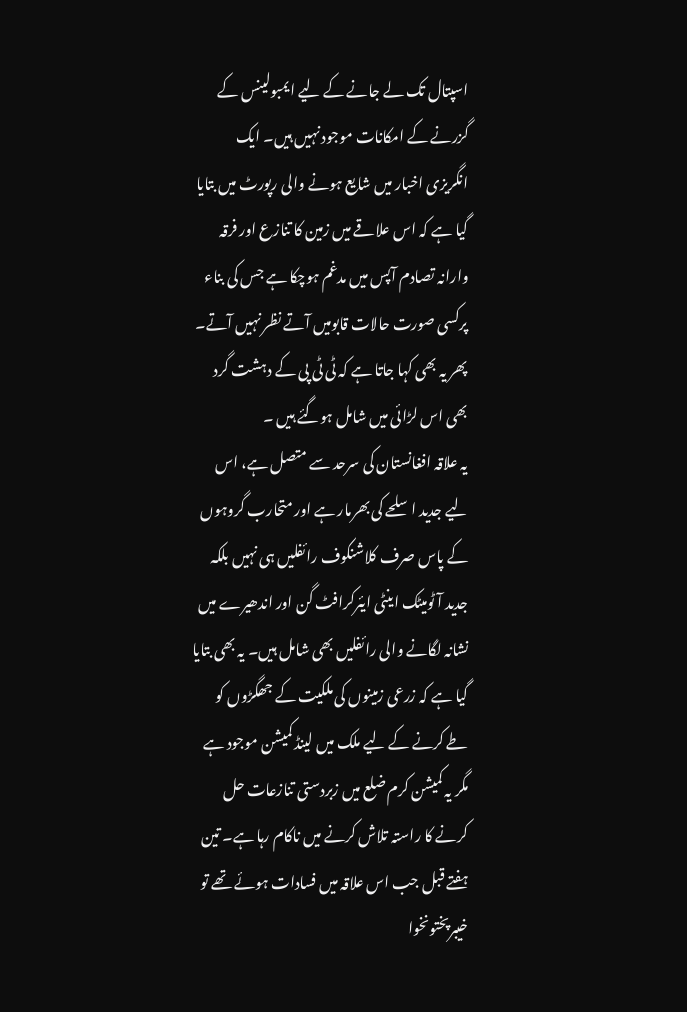اسپتال تک لے جانے کے لیے ایمبولینس کے گزرنے کے امکانات موجود نہیں ہیں۔ ایک انگریزی اخبار میں شایع ہونے والی رپورٹ میں بتایا گیا ہے کہ اس علاقے میں زمین کا تنازع اور فرقہ وارانہ تصادم آپس میں مدغم ہوچکا ہے جس کی بناء پرکسی صورت حالات قابومیں آتے نظر نہیں آتے۔ پھر یہ بھی کہا جاتا ہے کہ ٹی ٹی پی کے دہشت گرد بھی اس لڑائی میں شامل ہوگئے ہیں ۔
یہ علاقہ افغانستان کی سرحد سے متصل ہے، اس لیے جدید اسلحے کی بھرمار ہے اور متحارب گروہوں کے پاس صرف کلاشنکوف رائفلیں ہی نہیں بلکہ جدید آٹومیٹک اینٹی ایئرکرافٹ گن اور اندھیرے میں نشانہ لگانے والی رائفلیں بھی شامل ہیں۔ یہ بھی بتایا گیا ہے کہ زرعی زمینوں کی ملکیت کے جھگڑوں کو طے کرنے کے لیے ملک میں لینڈ کمیشن موجود ہے مگر یہ کمیشن کرم ضلع میں زبردستی تنازعات حل کرنے کا راستہ تلاش کرنے میں ناکام رہا ہے۔ تین ہفتے قبل جب اس علاقہ میں فسادات ہوئے تھے تو خیبرپختونخوا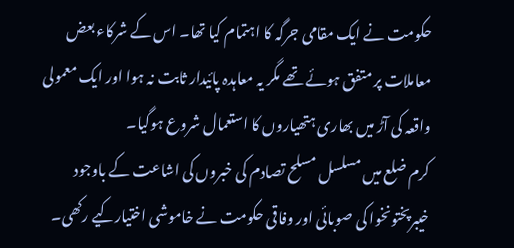حکومت نے ایک مقامی جرگہ کا اہتمام کیا تھا۔ اس کے شرکاء بعض معاملات پر متفق ہوئے تھے مگر یہ معاہدہ پائیدار ثابت نہ ہوا اور ایک معمولی واقعہ کی آڑ میں بھاری ہتھیاروں کا استعمال شروع ہوگیا۔
کرم ضلع میں مسلسل مسلح تصادم کی خبروں کی اشاعت کے باوجود خیبرپختونخوا کی صوبائی اور وفاقی حکومت نے خاموشی اختیارکیے رکھی۔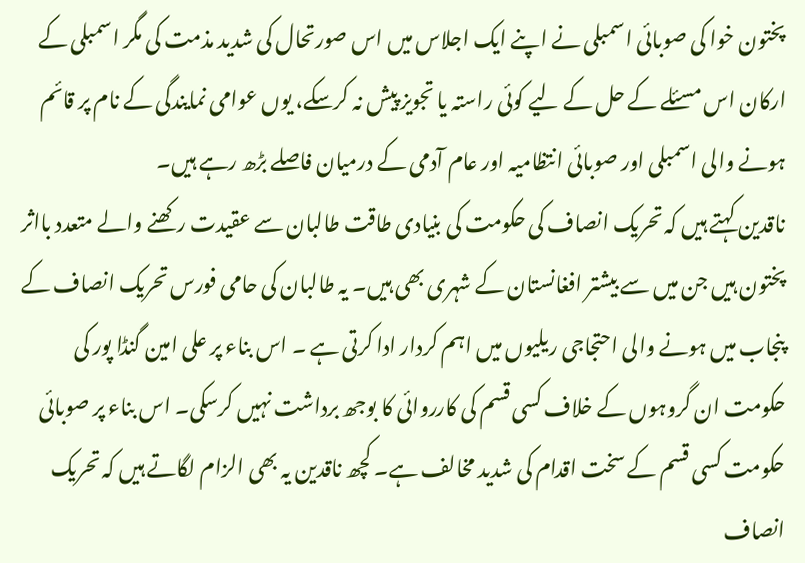پختون خوا کی صوبائی اسمبلی نے اپنے ایک اجلاس میں اس صورتحال کی شدید مذمت کی مگر اسمبلی کے ارکان اس مسئلے کے حل کے لیے کوئی راستہ یا تجویز پیش نہ کرسکے، یوں عوامی نمایندگی کے نام پر قائم ہونے والی اسمبلی اور صوبائی انتظامیہ اور عام آدمی کے درمیان فاصلے بڑھ رہے ہیں۔
ناقدین کہتے ہیں کہ تحریک انصاف کی حکومت کی بنیادی طاقت طالبان سے عقیدت رکھنے والے متعدد بااثر پختون ہیں جن میں سے بیشتر افغانستان کے شہری بھی ہیں۔ یہ طالبان کی حامی فورس تحریک انصاف کے پنجاب میں ہونے والی احتجاجی ریلیوں میں اہم کردار ادا کرتی ہے ۔ اس بناء پر علی امین گنڈا پور کی حکومت ان گروہوں کے خلاف کسی قسم کی کارروائی کا بوجھ برداشت نہیں کرسکی۔ اس بناء پر صوبائی حکومت کسی قسم کے سخت اقدام کی شدید مخالف ہے۔ کچھ ناقدین یہ بھی الزام لگاتے ہیں کہ تحریک انصاف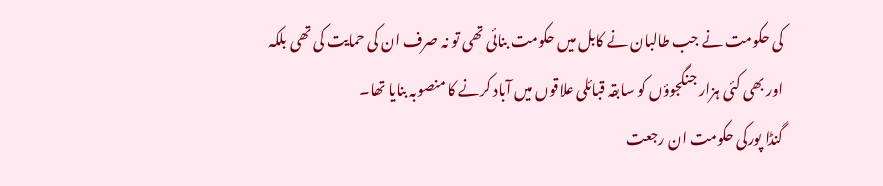کی حکومت نے جب طالبان نے کابل میں حکومت بنائی تھی تو نہ صرف ان کی حمایت کی تھی بلکہ اور بھی کئی ہزار جنگجوؤں کو سابقہ قبائلی علاقوں میں آباد کرنے کا منصوبہ بنایا تھا۔
گنڈا پورکی حکومت ان رجعت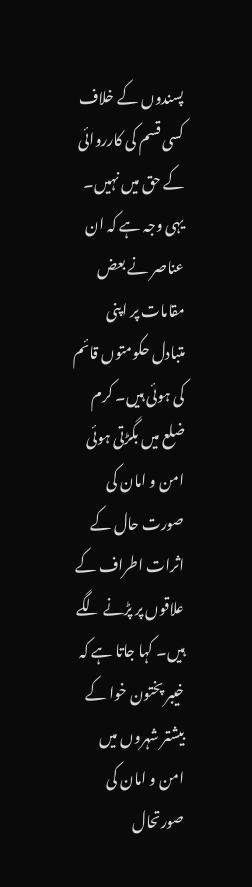پسندوں کے خلاف کسی قسم کی کارروائی کے حق میں نہیں۔ یہی وجہ ہے کہ ان عناصر نے بعض مقامات پر اپنی متبادل حکومتوں قائم کی ہوئی ہیں۔ کرم ضلع میں بگڑتی ہوئی امن و امان کی صورت حال کے اثرات اطراف کے علاقوں پر پڑنے لگے ہیں۔ کہا جاتا ہے کہ خیبر پختون خوا کے بیشتر شہروں میں امن و امان کی صورتحال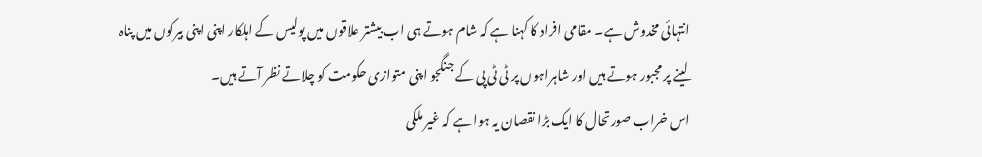انتہائی مخدوش ہے۔ مقامی افراد کا کہنا ہے کہ شام ہوتے ہی اب بیشتر علاقوں میں پولیس کے اہلکار اپنی اپنی بیرکوں میں پناہ لینے پر مجبور ہوتے ہیں اور شاہراہوں پر ٹی ٹی پی کے جنگجو اپنی متوازی حکومت کو چلاتے نظر آتے ہیں۔
اس خراب صورتحال کا ایک بڑا نقصان یہ ہوا ہے کہ غیر ملکی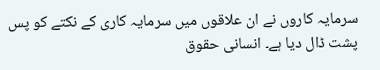سرمایہ کاروں نے ان علاقوں میں سرمایہ کاری کے نکتے کو پس پشت ڈال دیا ہے۔ انسانی حقوق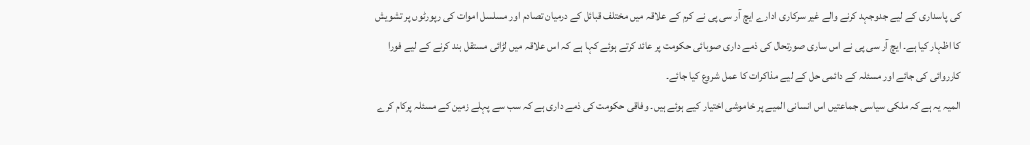کی پاسداری کے لیے جدوجہد کرنے والے غیر سرکاری ادارے ایچ آر سی پی نے کرم کے علاقہ میں مختلف قبائل کے درمیان تصادم اور مسلسل اموات کی رپورٹوں پر تشویش کا اظہار کیا ہے۔ ایچ آر سی پی نے اس ساری صورتحال کی ذمے داری صوبائی حکومت پر عائد کرتے ہوئے کہا ہے کہ اس علاقہ میں لڑائی مستقل بند کرنے کے لیے فورا کارروائی کی جائے اور مسئلہ کے دائمی حل کے لیے مذاکرات کا عمل شروع کیا جائے۔
المیہ یہ ہے کہ ملکی سیاسی جماعتیں اس انسانی المیے پر خاموشی اختیار کیے ہوئے ہیں۔ وفاقی حکومت کی ذمے داری ہے کہ سب سے پہلے زمین کے مسئلہ پرکام کرے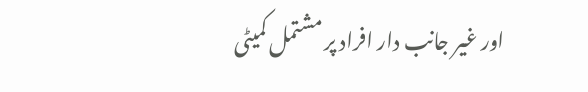اور غیر جانب دار افراد پر مشتمل کمیٹی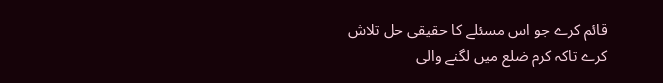قائم کرے جو اس مسئلے کا حقیقی حل تلاش کرے تاکہ کرم ضلع میں لگنے والی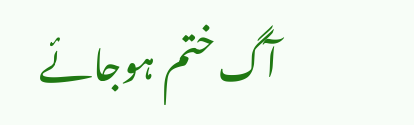آگ ختم ہوجائے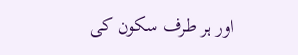اور ہر طرف سکون کی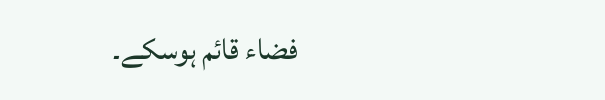فضاء قائم ہوسکے۔